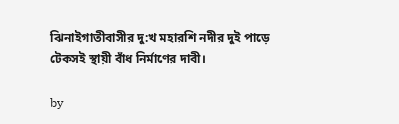ঝিনাইগাতীবাসীর দু:খ মহারশি নদীর দুই পাড়ে টেকসই স্থায়ী বাঁধ নির্মাণের দাবী।

by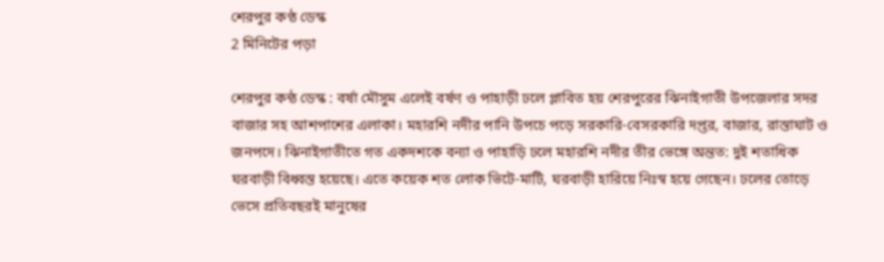শেরপুর কণ্ঠ ডেস্ক
2 মিনিটের পড়া

শেরপুর কন্ঠ ডেস্ক : বর্ষা মৌসুম এলেই বর্ষণ ও পাহাড়ী ঢলে প্লাবিত হয় শেরপুরের ঝিনাইগাতী উপজেলার সদর বাজার সহ আশপাশের এলাকা। মহারশি নদীর পানি উপচে পড়ে সরকারি-বেসরকারি দপ্তর, বাজার, রাস্তাঘাট ও জনপদে। ঝিনাইগাতীতে গত একদশকে বন্যা ও পাহাড়ি ঢলে মহারশি নদীর তীর ভেঙ্গে অন্তত: দুই শতাধিক ঘরবাড়ী বিধ্বস্ত হয়েছে। এতে কয়েক শত লোক ভিটে-মাটি, ঘরবাড়ী হারিয়ে নিঃস্ব হয়ে গেছেন। ঢলের তোড়ে ভেসে প্রতিবছরই মানুষের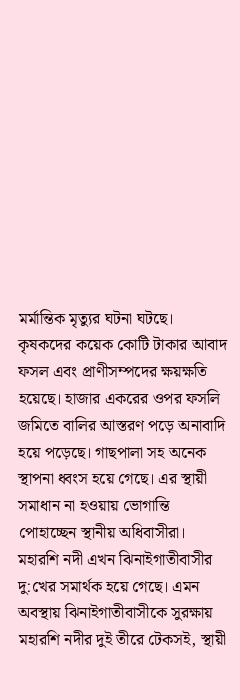মর্মান্তিক মৃত্যুর ঘটনা ঘটছে। কৃষকদের কয়েক কোটি টাকার আবাদ ফসল এবং প্রাণীসম্পদের ক্ষয়ক্ষতি হয়েছে। হাজার একরের ওপর ফসলি জমিতে বালির আস্তরণ পড়ে অনাবাদি হয়ে পড়েছে। গাছপালা সহ অনেক স্থাপনা ধ্বংস হয়ে গেছে। এর স্থায়ী সমাধান না হওয়ায় ভোগান্তি পোহাচ্ছেন স্থানীয় অধিবাসীরা। মহারশি নদী এখন ঝিনাইগাতীবাসীর দু:খের সমার্থক হয়ে গেছে। এমন অবস্থায় ঝিনাইগাতীবাসীকে সুরক্ষায় মহারশি নদীর দুই তীরে টেকসই, স্থায়ী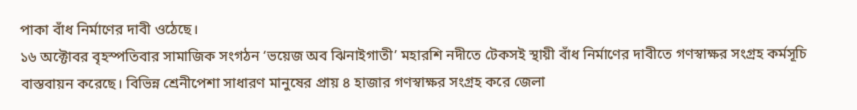পাকা বাঁধ নির্মাণের দাবী ওঠেছে।
১৬ অক্টোবর বৃহস্পতিবার সামাজিক সংগঠন ‘ভয়েজ অব ঝিনাইগাতী’ মহারশি নদীতে টেকসই স্থায়ী বাঁধ নির্মাণের দাবীতে গণস্বাক্ষর সংগ্রহ কর্মসূচি বাস্তবায়ন করেছে। বিভিন্ন শ্রেনীপেশা সাধারণ মানুষের প্রায় ৪ হাজার গণস্বাক্ষর সংগ্রহ করে জেলা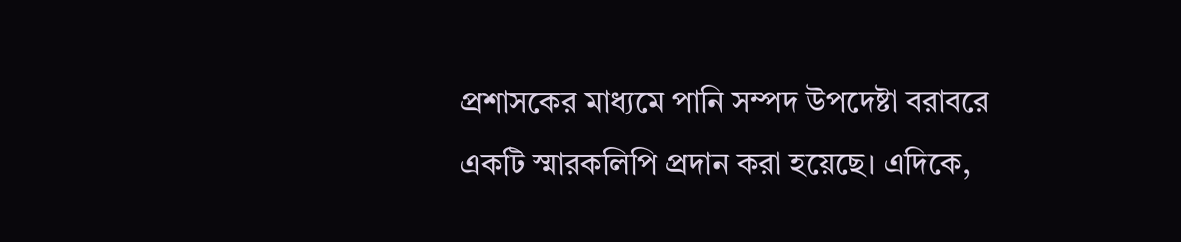প্রশাসকের মাধ্যমে পানি সম্পদ উপদেষ্টা বরাবরে একটি স্মারকলিপি প্রদান করা হয়েছে। এদিকে,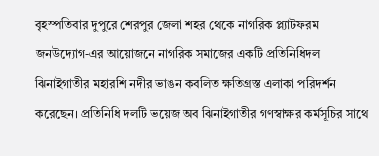বৃহস্পতিবার দুপুরে শেরপুর জেলা শহর থেকে নাগরিক প্ল্যাটফরম জনউদ্যোগ-এর আয়োজনে নাগরিক সমাজের একটি প্রতিনিধিদল ঝিনাইগাতীর মহারশি নদীর ভাঙন কবলিত ক্ষতিগ্রস্ত এলাকা পরিদর্শন করেছেন। প্রতিনিধি দলটি ভয়েজ অব ঝিনাইগাতীর গণস্বাক্ষর কর্মসূচির সাথে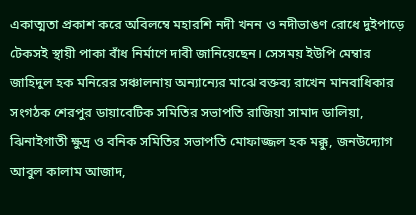একাত্মতা প্রকাশ করে অবিলম্বে মহারশি নদী খনন ও নদীভাঙণ রোধে দুইপাড়ে টেকসই স্থায়ী পাকা বাঁধ নির্মাণে দাবী জানিয়েছেন। সেসময় ইউপি মেম্বার জাহিদুল হক মনিরের সঞ্চালনায় অন্যান্যের মাঝে বক্তব্য রাখেন মানবাধিকার সংগঠক শেরপুর ডায়াবেটিক সমিতির সভাপতি রাজিয়া সামাদ ডালিয়া, ঝিনাইগাতী ক্ষুদ্র ও বনিক সমিতির সভাপতি মোফাজ্জল হক মক্কু, জনউদ্যোগ আবুল কালাম আজাদ,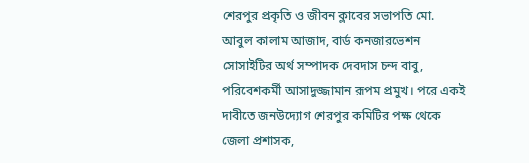শেরপুর প্রকৃতি ও জীবন ক্লাবের সভাপতি মো. আবুল কালাম আজাদ, বার্ড কনজারভেশন সোসাইটির অর্থ সম্পাদক দেবদাস চন্দ বাবু, পরিবেশকর্মী আসাদুজ্জামান রূপম প্রমুখ। পরে একই দাবীতে জনউদ্যোগ শেরপুর কমিটির পক্ষ থেকে জেলা প্রশাসক,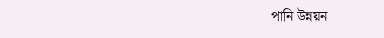পানি উন্নয়ন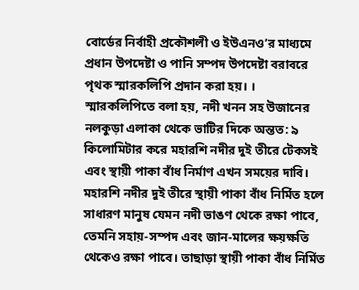বোর্ডের নির্বাহী প্রকৌশলী ও ইউএনও’র মাধ্যমে প্রধান উপদেষ্টা ও পানি সম্পদ উপদেষ্টা বরাবরে পৃথক স্মারকলিপি প্রদান করা হয়। ।
স্মারকলিপিতে বলা হয়, নদী খনন সহ উজানের নলকুড়া এলাকা থেকে ভাটির দিকে অন্তত: ৯ কিলোমিটার করে মহারশি নদীর দুই তীরে টেকসই এবং স্থায়ী পাকা বাঁধ নির্মাণ এখন সময়ের দাবি। মহারশি নদীর দুই তীরে স্থায়ী পাকা বাঁধ নির্মিত হলে সাধারণ মানুষ যেমন নদী ভাঙণ থেকে রক্ষা পাবে, তেমনি সহায়-সম্পদ এবং জান-মালের ক্ষয়ক্ষতি থেকেও রক্ষা পাবে। তাছাড়া স্থায়ী পাকা বাঁধ নির্মিত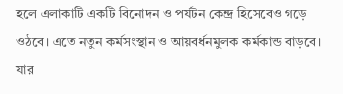হলে এলাকাটি একটি বিনোদন ও পর্যটন কেন্দ্র হিসেবেও গড়ে ওঠবে। এতে নতুন কর্মসংস্থান ও আয়বর্ধনমুলক কর্মকান্ড বাড়বে। যার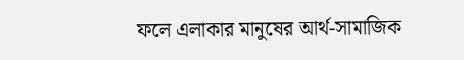ফলে এলাকার মানুষের আর্থ-সামাজিক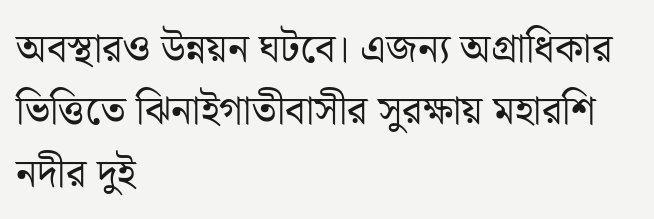অবস্থারও উন্নয়ন ঘটবে। এজন্য অগ্রাধিকার ভিত্তিতে ঝিনাইগাতীবাসীর সুরক্ষায় মহারশি নদীর দুই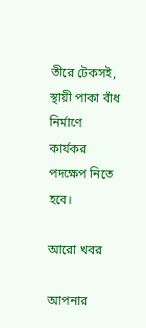তীরে টেকসই, স্থায়ী পাকা বাঁধ নির্মাণে কার্যকর পদক্ষেপ নিতে হবে।

আরো খবর

আপনার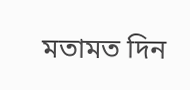মতামত দিন